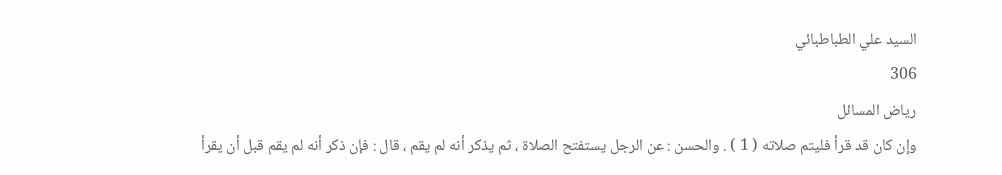السيد علي الطباطبائي
306
رياض المسائل
وإن كان قد قرأ فليتم صلاته ( 1 ) . والحسن : عن الرجل يستفتح الصلاة ، ثم يذكر أنه لم يقم ، قال : فإن ذكر أنه لم يقم قبل أن يقرأ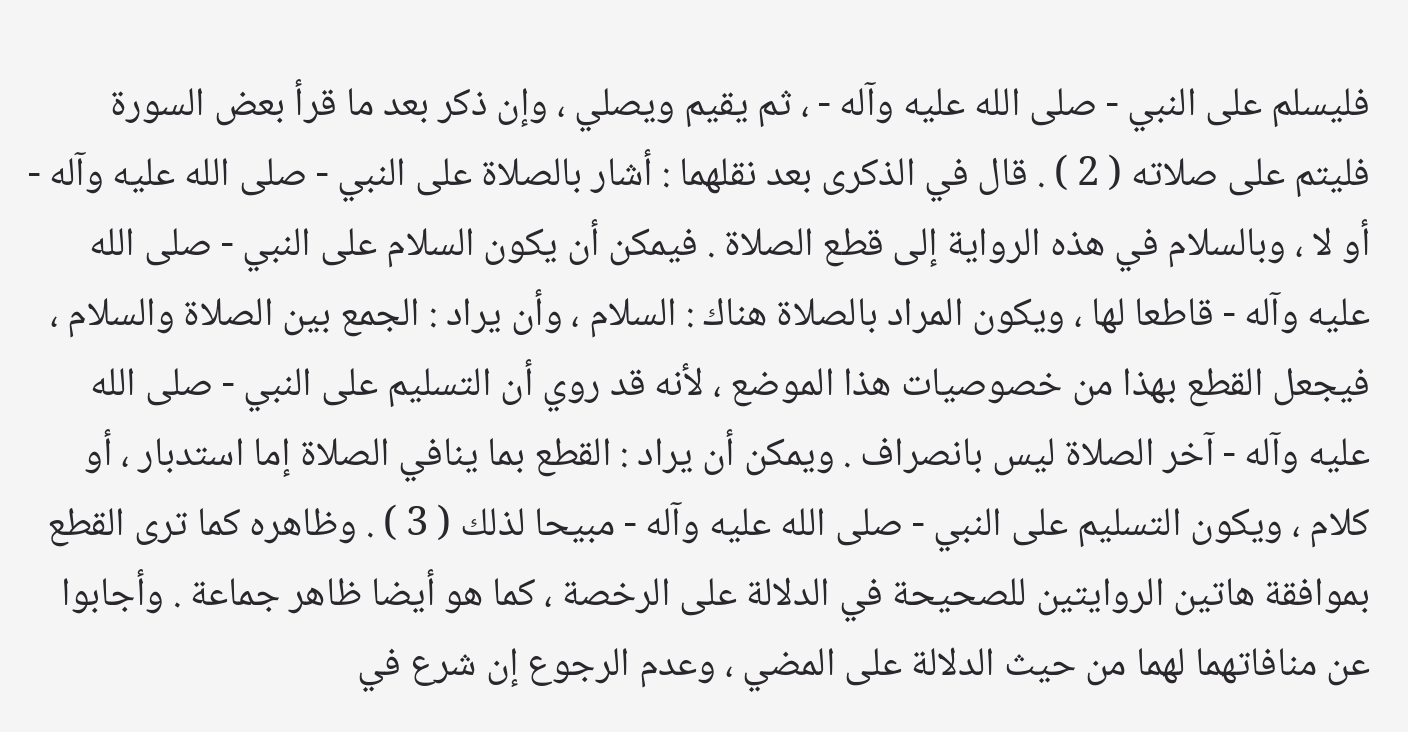فليسلم على النبي - صلى الله عليه وآله - ، ثم يقيم ويصلي ، وإن ذكر بعد ما قرأ بعض السورة فليتم على صلاته ( 2 ) . قال في الذكرى بعد نقلهما : أشار بالصلاة على النبي - صلى الله عليه وآله - أو لا ، وبالسلام في هذه الرواية إلى قطع الصلاة . فيمكن أن يكون السلام على النبي - صلى الله عليه وآله - قاطعا لها ، ويكون المراد بالصلاة هناك : السلام ، وأن يراد : الجمع بين الصلاة والسلام ، فيجعل القطع بهذا من خصوصيات هذا الموضع ، لأنه قد روي أن التسليم على النبي - صلى الله عليه وآله - آخر الصلاة ليس بانصراف . ويمكن أن يراد : القطع بما ينافي الصلاة إما استدبار ، أو كلام ، ويكون التسليم على النبي - صلى الله عليه وآله - مبيحا لذلك ( 3 ) . وظاهره كما ترى القطع بموافقة هاتين الروايتين للصحيحة في الدلالة على الرخصة ، كما هو أيضا ظاهر جماعة . وأجابوا عن منافاتهما لهما من حيث الدلالة على المضي ، وعدم الرجوع إن شرع في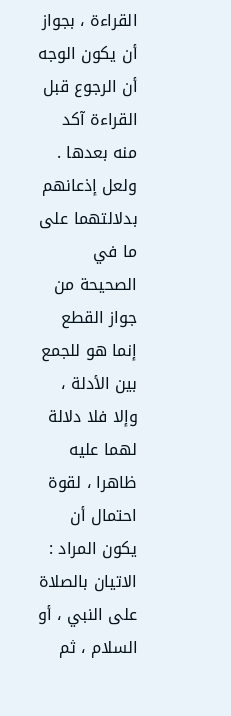القراءة ، بجواز أن يكون الوجه أن الرجوع قبل القراءة آكد منه بعدها . ولعل إذعانهم بدلالتهما على ما في الصحيحة من جواز القطع إنما هو للجمع بين الأدلة ، وإلا فلا دلالة لهما عليه ظاهرا ، لقوة احتمال أن يكون المراد : الاتيان بالصلاة على النبي ، أو السلام ، ثم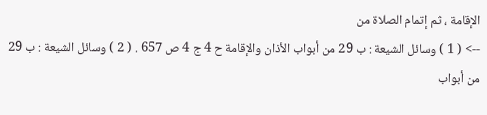الإقامة ، ثم إتمام الصلاة من
--> ( 1 ) وسائل الشيعة : ب 29 من أبواب الأذان والإقامة ح 4 ج 4 ص 657 . ( 2 ) وسائل الشيعة : ب 29 من أبواب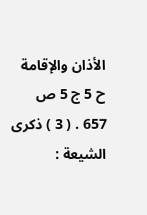الأذان والإقامة ح 5 ج 5 ص 657 . ( 3 ) ذكرى الشيعة :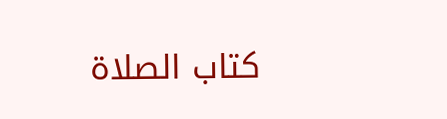كتاب الصلاة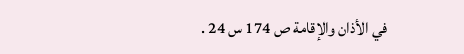في الأذان والإقامة ص 174 س 24 .